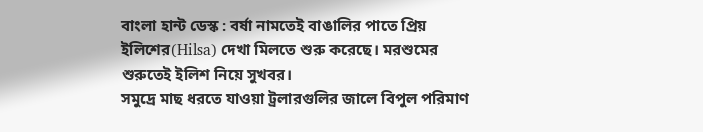বাংলা হান্ট ডেস্ক : বর্ষা নামতেই বাঙালির পাতে প্রিয় ইলিশের(Hilsa) দেখা মিলতে শুরু করেছে। মরশুমের শুরুতেই ইলিশ নিয়ে সুখবর।
সমুদ্রে মাছ ধরতে যাওয়া ট্রলারগুলির জালে বিপুল পরিমাণ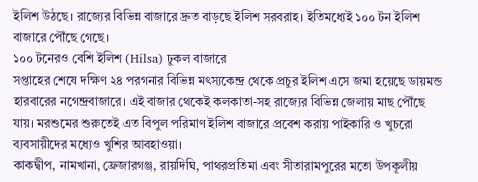ইলিশ উঠছে। রাজ্যের বিভিন্ন বাজারে দ্রুত বাড়ছে ইলিশ সরবরাহ। ইতিমধ্যেই ১০০ টন ইলিশ বাজারে পৌঁছে গেছে।
১০০ টনেরও বেশি ইলিশ (Hilsa) ঢুকল বাজারে
সপ্তাহের শেষে দক্ষিণ ২৪ পরগনার বিভিন্ন মৎস্যকেন্দ্র থেকে প্রচুর ইলিশ এসে জমা হয়েছে ডায়মন্ড হারবারের নগেন্দ্রবাজারে। এই বাজার থেকেই কলকাতা-সহ রাজ্যের বিভিন্ন জেলায় মাছ পৌঁছে যায়। মরশুমের শুরুতেই এত বিপুল পরিমাণ ইলিশ বাজারে প্রবেশ করায় পাইকারি ও খুচরো ব্যবসায়ীদের মধ্যেও খুশির আবহাওয়া।
কাকদ্বীপ, নামখানা, ফ্রেজারগঞ্জ, রায়দিঘি, পাথরপ্রতিমা এবং সীতারামপুরের মতো উপকূলীয়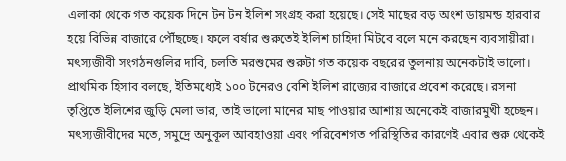এলাকা থেকে গত কয়েক দিনে টন টন ইলিশ সংগ্রহ করা হয়েছে। সেই মাছের বড় অংশ ডায়মন্ড হারবার হয়ে বিভিন্ন বাজারে পৌঁছচ্ছে। ফলে বর্ষার শুরুতেই ইলিশ চাহিদা মিটবে বলে মনে করছেন ব্যবসায়ীরা।
মৎস্যজীবী সংগঠনগুলির দাবি, চলতি মরশুমের শুরুটা গত কয়েক বছরের তুলনায় অনেকটাই ভালো। প্রাথমিক হিসাব বলছে, ইতিমধ্যেই ১০০ টনেরও বেশি ইলিশ রাজ্যের বাজারে প্রবেশ করেছে। রসনা তৃপ্তিতে ইলিশের জুড়ি মেলা ভার, তাই ভালো মানের মাছ পাওয়ার আশায় অনেকেই বাজারমুখী হচ্ছেন। মৎস্যজীবীদের মতে, সমুদ্রে অনুকূল আবহাওয়া এবং পরিবেশগত পরিস্থিতির কারণেই এবার শুরু থেকেই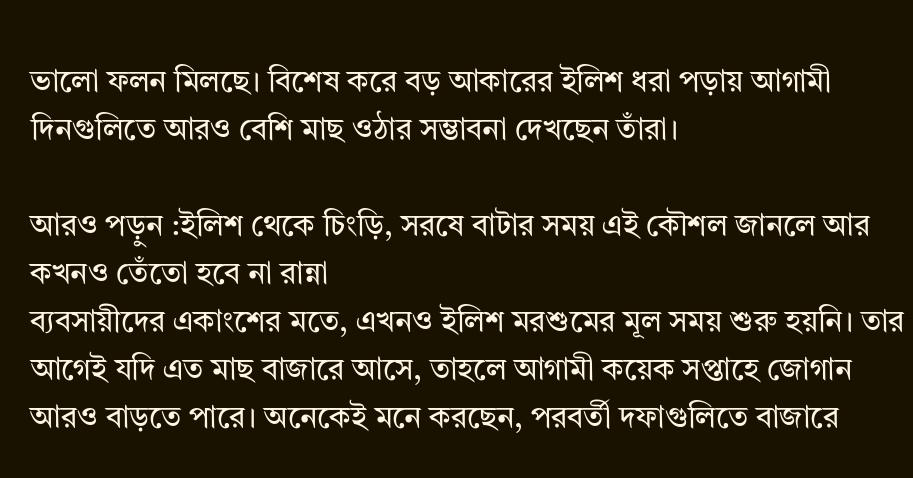ভালো ফলন মিলছে। বিশেষ করে বড় আকারের ইলিশ ধরা পড়ায় আগামী দিনগুলিতে আরও বেশি মাছ ওঠার সম্ভাবনা দেখছেন তাঁরা।

আরও পড়ুন :ইলিশ থেকে চিংড়ি, সরষে বাটার সময় এই কৌশল জানলে আর কখনও তেঁতো হবে না রান্না
ব্যবসায়ীদের একাংশের মতে, এখনও ইলিশ মরশুমের মূল সময় শুরু হয়নি। তার আগেই যদি এত মাছ বাজারে আসে, তাহলে আগামী কয়েক সপ্তাহে জোগান আরও বাড়তে পারে। অনেকেই মনে করছেন, পরবর্তী দফাগুলিতে বাজারে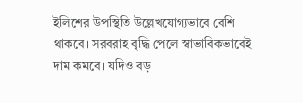ইলিশের উপস্থিতি উল্লেখযোগ্যভাবে বেশি থাকবে। সরবরাহ বৃদ্ধি পেলে স্বাভাবিকভাবেই দাম কমবে। যদিও বড়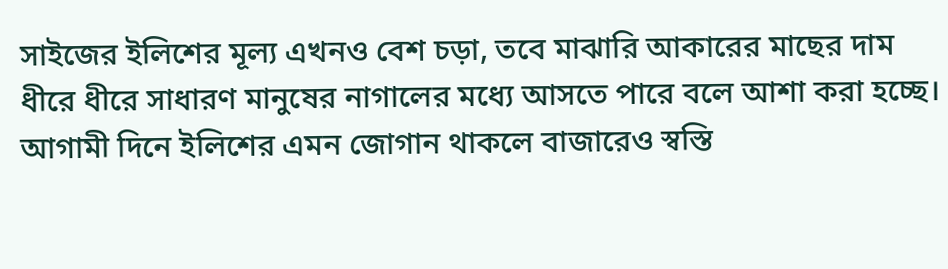সাইজের ইলিশের মূল্য এখনও বেশ চড়া, তবে মাঝারি আকারের মাছের দাম ধীরে ধীরে সাধারণ মানুষের নাগালের মধ্যে আসতে পারে বলে আশা করা হচ্ছে। আগামী দিনে ইলিশের এমন জোগান থাকলে বাজারেও স্বস্তি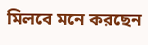মিলবে মনে করছেন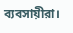ব্যবসায়ীরা।